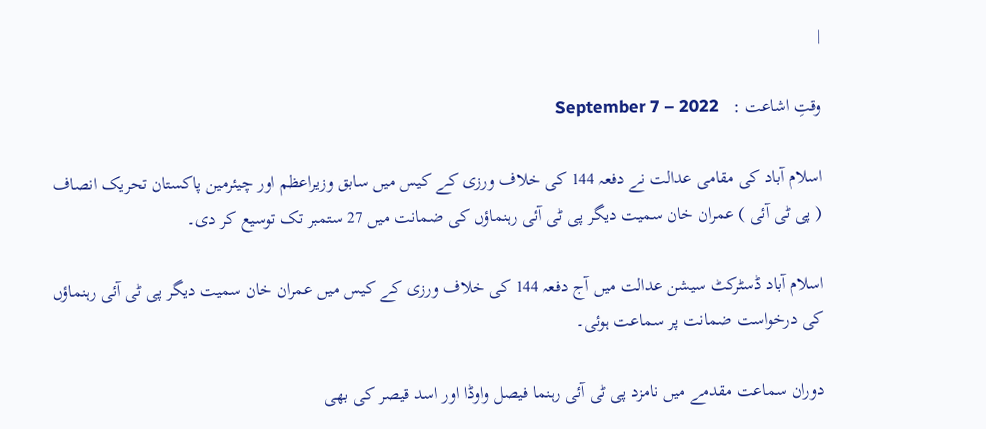|

وقتِ اشاعت :   September 7 – 2022

اسلام آباد کی مقامی عدالت نے دفعہ 144 کی خلاف ورزی کے کیس میں سابق وزیراعظم اور چیئرمین پاکستان تحریک انصاف ( پی ٹی آئی ) عمران خان سمیت دیگر پی ٹی آئی رہنماؤں کی ضمانت میں 27 ستمبر تک توسیع کر دی۔

اسلام آباد ڈسٹرکٹ سیشن عدالت میں آج دفعہ 144 کی خلاف ورزی کے کیس میں عمران خان سمیت دیگر پی ٹی آئی رہنماؤں کی درخواست ضمانت پر سماعت ہوئی۔

دوران سماعت مقدمے میں نامزد پی ٹی آئی رہنما فیصل واوڈا اور اسد قیصر کی بھی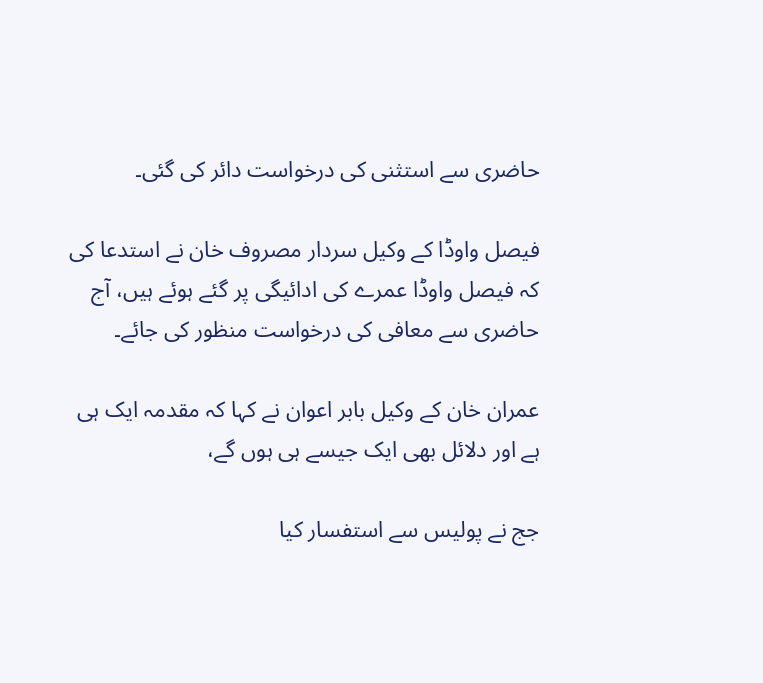حاضری سے استثنی کی درخواست دائر کی گئی۔

فیصل واوڈا کے وکیل سردار مصروف خان نے استدعا کی کہ فیصل واوڈا عمرے کی ادائیگی پر گئے ہوئے ہیں، آج حاضری سے معافی کی درخواست منظور کی جائے۔

عمران خان کے وکیل بابر اعوان نے کہا کہ مقدمہ ایک ہی ہے اور دلائل بھی ایک جیسے ہی ہوں گے،

جج نے پولیس سے استفسار کیا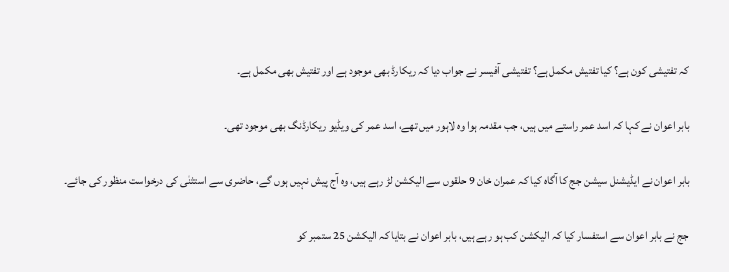کہ تفتیشی کون ہے؟ کیا تفتیش مکمل ہے؟ تفتیشی آفیسر نے جواب دیا کہ ریکارڈ بھی موجود ہے اور تفتیش بھی مکمل ہے۔

بابر اعوان نے کہا کہ اسد عمر راستے میں ہیں، جب مقدمہ ہوا وہ لاہور میں تھے، اسد عمر کی ویڈیو ریکارڈنگ بھی موجود تھی۔

بابر اعوان نے ایڈیشنل سیشن جج کا آگاہ کیا کہ عمران خان 9 حلقوں سے الیکشن لڑ رہے ہیں، وہ آج پیش نہیں ہوں گے، حاضری سے استثنٰی کی درخواست منظور کی جائے۔

جج نے بابر اعوان سے استفسار کیا کہ الیکشن کب ہو رہے ہیں، بابر اعوان نے بتایا کہ الیکشن 25 ستمبر کو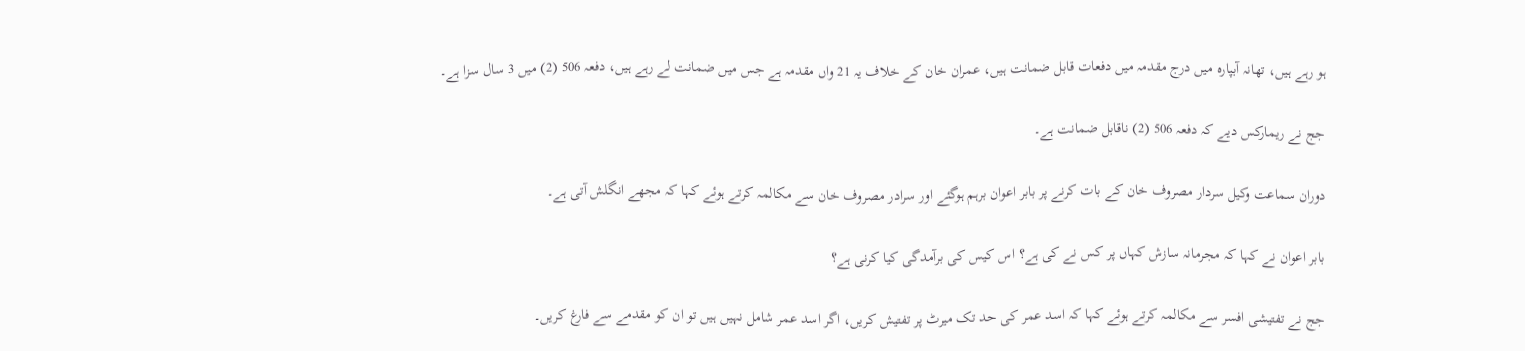ہو رہے ہیں، تھانہ آبپارہ میں درج مقدمہ میں دفعات قابل ضمانت ہیں، عمران خان کے خلاف یہ 21 واں مقدمہ ہے جس میں ضمانت لے رہے ہیں، دفعہ 506 (2) میں 3 سال سزا ہے۔

جج نے ریمارکس دیے کہ دفعہ 506 (2) ناقابل ضمانت ہے۔

دوران سماعت وکیل سردار مصروف خان کے بات کرنے پر بابر اعوان برہم ہوگئے اور سرادر مصروف خان سے مکالمہ کرتے ہوئے کہا کہ مجھے انگلش آتی ہے۔

بابر اعوان نے کہا کہ مجرمانہ سازش کہاں پر کس نے کی ہے؟ اس کیس کی برآمدگی کیا کرنی ہے؟

جج نے تفتیشی افسر سے مکالمہ کرتے ہوئے کہا کہ اسد عمر کی حد تک میرٹ پر تفتیش کریں، اگر اسد عمر شامل نہیں ہیں تو ان کو مقدمے سے فارغ کریں۔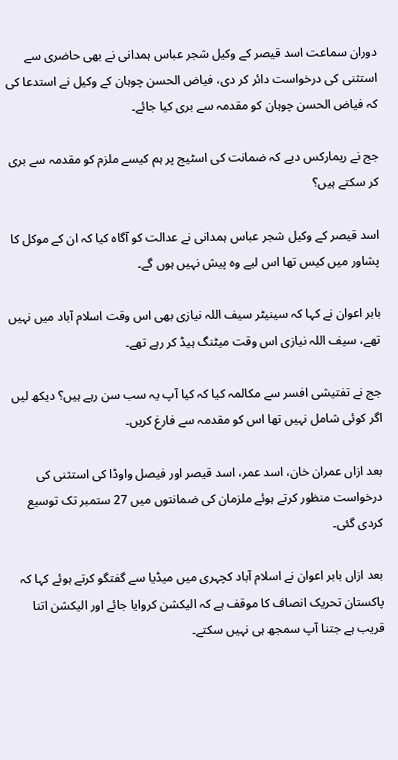دوران سماعت اسد قیصر کے وکیل شجر عباس ہمدانی نے بھی حاضری سے استثنی کی درخواست دائر کر دی، فیاض الحسن چوہان کے وکیل نے استدعا کی کہ فیاض الحسن چوہان کو مقدمہ سے بری کیا جائے۔

جج نے ریمارکس دیے کہ ضمانت کی اسٹیج پر ہم کیسے ملزم کو مقدمہ سے بری کر سکتے ہیں؟

اسد قیصر کے وکیل شجر عباس ہمدانی نے عدالت کو آگاہ کیا کہ ان کے موکل کا پشاور میں کیس تھا اس لیے وہ پیش نہیں ہوں گے۔

بابر اعوان نے کہا کہ سینیٹر سیف اللہ نیازی بھی اس وقت اسلام آباد میں نہیں تھے، سیف اللہ نیازی اس وقت میٹنگ ہیڈ کر رہے تھے۔

جج نے تفتیشی افسر سے مکالمہ کیا کہ کیا آپ یہ سب سن رہے ہیں؟ دیکھ لیں اگر کوئی شامل نہیں تھا اس کو مقدمہ سے فارغ کریں۔

بعد ازاں عمران خان، اسد عمر، اسد قیصر اور فیصل واوڈا کی استثنی کی درخواست منظور کرتے ہوئے ملزمان کی ضمانتوں میں 27 ستمبر تک توسیع کردی گئی۔

بعد ازاں بابر اعوان نے اسلام آباد کچہری میں میڈیا سے گفتگو کرتے ہوئے کہا کہ پاکستان تحریک انصاف کا موقف ہے کہ الیکشن کروایا جائے اور الیکشن اتنا قریب ہے جتنا آپ سمجھ ہی نہیں سکتے۔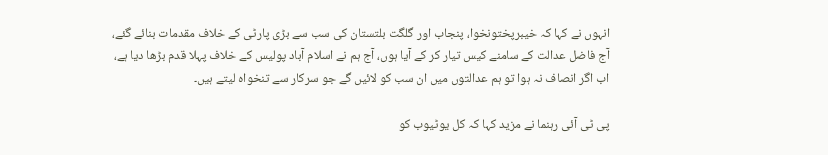انہوں نے کہا کہ خیبرپختونخوا، پنجاب اور گلگت بلتستان کی سب سے بڑی پارٹی کے خلاف مقدمات بنائے گئے، آج فاضل عدالت کے سامنے کیس تیار کر کے آیا ہوں، آج ہم نے اسلام آباد پولیس کے خلاف پہلا قدم بڑھا دیا ہے، اب اگر انصاف نہ ہوا تو ہم عدالتوں میں ان سب کو لائیں گے جو سرکار سے تنخواہ لیتے ہیں۔

پی ٹی آئی رہنما نے مزید کہا کہ کل یوٹیوب کو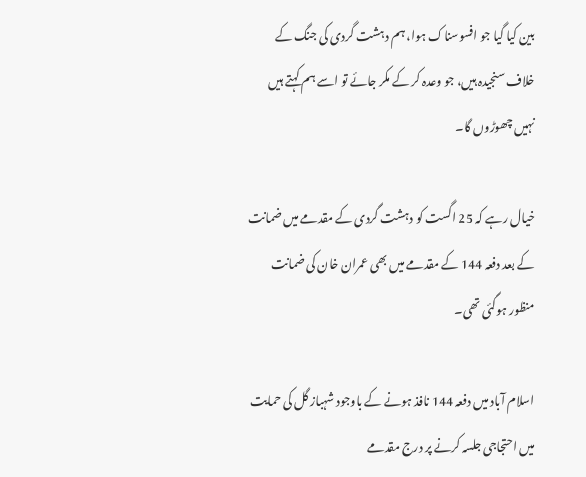بین کیا گیا جو افسوسناک ہوا، ہم دہشت گردی کی جنگ کے خلاف سنجیدہ ہیں، جو وعدہ کر کے مکر جائے تو اسے ہم کہتے ہیں نہیں چھوڑوں گا۔

خیال رہے کہ 25 اگست کو دہشت گردی کے مقدمے میں ضمانت کے بعد دفعہ 144 کے مقدمے میں بھی عمران خان کی ضمانت منظور ہوگئی تھی۔

اسلام آباد میں دفعہ 144 نافذ ہونے کے باوجود شہباز گل کی حمایت میں احتجاجی جلسہ کرنے پر درج مقدمے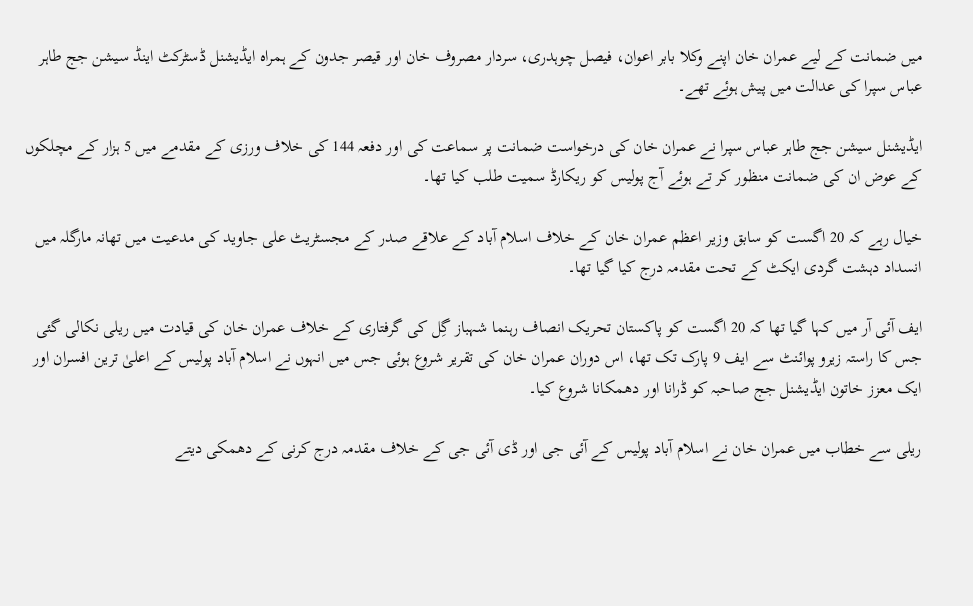میں ضمانت کے لیے عمران خان اپنے وکلا بابر اعوان، فیصل چوہدری، سردار مصروف خان اور قیصر جدون کے ہمراہ ایڈیشنل ڈسٹرکٹ اینڈ سیشن جج طاہر عباس سپرا کی عدالت میں پیش ہوئے تھے۔

ایڈیشنل سیشن جج طاہر عباس سپرا نے عمران خان کی درخواست ضمانت پر سماعت کی اور دفعہ 144 کی خلاف ورزی کے مقدمے میں 5 ہزار کے مچلکوں کے عوض ان کی ضمانت منظور کر تے ہوئے آج پولیس کو ریکارڈ سمیت طلب کیا تھا۔

خیال رہے کہ 20 اگست کو سابق وزیر اعظم عمران خان کے خلاف اسلام آباد کے علاقے صدر کے مجسٹریٹ علی جاوید کی مدعیت میں تھانہ مارگلہ میں انسداد دہشت گردی ایکٹ کے تحت مقدمہ درج کیا گیا تھا۔

ایف آئی آر میں کہا گیا تھا کہ 20 اگست کو پاکستان تحریک انصاف رہنما شہباز گِل کی گرفتاری کے خلاف عمران خان کی قیادت میں ریلی نکالی گئی جس کا راستہ زیرو پوائنٹ سے ایف 9 پارک تک تھا، اس دوران عمران خان کی تقریر شروع ہوئی جس میں انہوں نے اسلام آباد پولیس کے اعلیٰ ترین افسران اور ایک معزز خاتون ایڈیشنل جج صاحبہ کو ڈرانا اور دھمکانا شروع کیا۔

ریلی سے خطاب میں عمران خان نے اسلام آباد پولیس کے آئی جی اور ڈی آئی جی کے خلاف مقدمہ درج کرنی کے دھمکی دیتے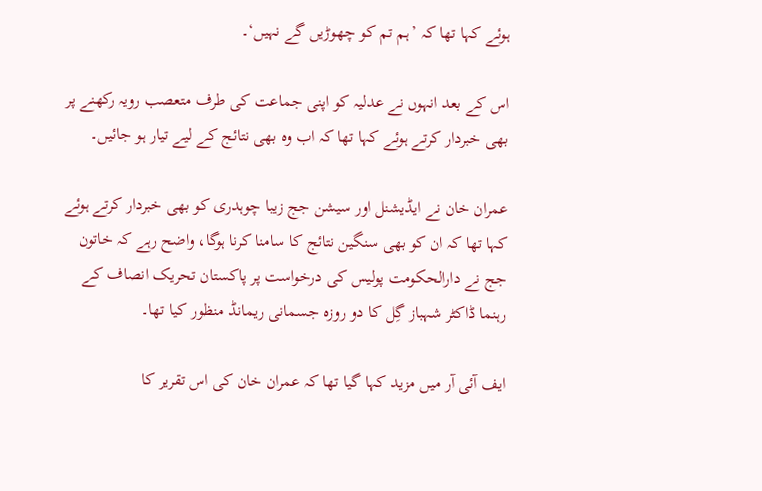ہوئے کہا تھا کہ ’ہم تم کو چھوڑیں گے نہیں‘۔

اس کے بعد انہوں نے عدلیہ کو اپنی جماعت کی طرف متعصب رویہ رکھنے پر بھی خبردار کرتے ہوئے کہا تھا کہ اب وہ بھی نتائج کے لیے تیار ہو جائیں۔

عمران خان نے ایڈیشنل اور سیشن جج زیبا چوہدری کو بھی خبردار کرتے ہوئے کہا تھا کہ ان کو بھی سنگین نتائج کا سامنا کرنا ہوگا، واضح رہے کہ خاتون جج نے دارالحکومت پولیس کی درخواست پر پاکستان تحریک انصاف کے رہنما ڈاکٹر شہباز گِل کا دو روزہ جسمانی ریمانڈ منظور کیا تھا۔

ایف آئی آر میں مزید کہا گیا تھا کہ عمران خان کی اس تقریر کا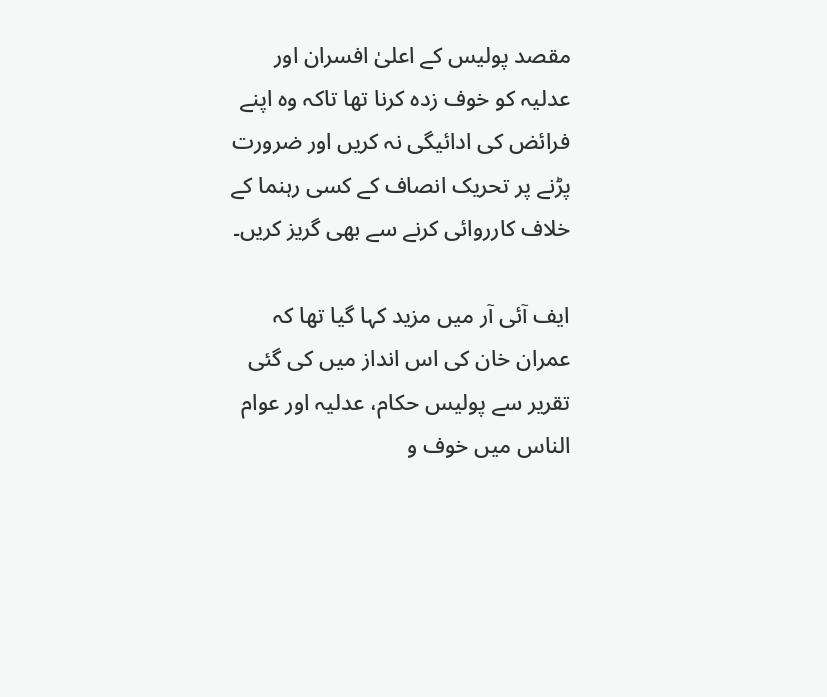مقصد پولیس کے اعلیٰ افسران اور عدلیہ کو خوف زدہ کرنا تھا تاکہ وہ اپنے فرائض کی ادائیگی نہ کریں اور ضرورت پڑنے پر تحریک انصاف کے کسی رہنما کے خلاف کارروائی کرنے سے بھی گریز کریں۔

ایف آئی آر میں مزید کہا گیا تھا کہ عمران خان کی اس انداز میں کی گئی تقریر سے پولیس حکام، عدلیہ اور عوام الناس میں خوف و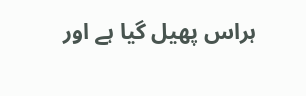ہراس پھیل گیا ہے اور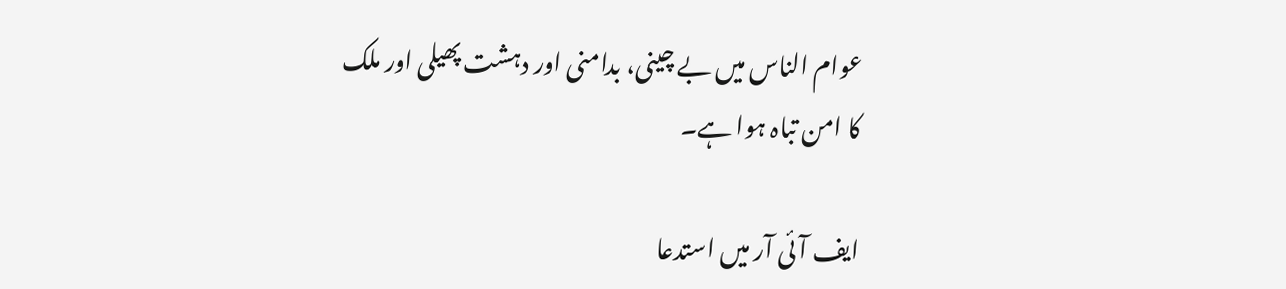عوام الناس میں بے چینی، بدامنی اور دہشت پھیلی اور ملک کا امن تباہ ہوا ہے۔

ایف آئی آر میں استدعا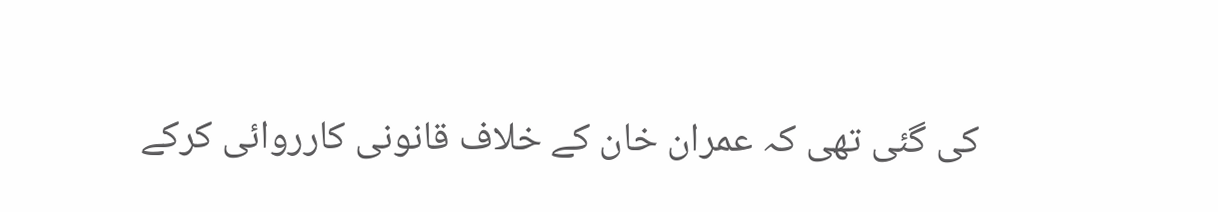کی گئی تھی کہ عمران خان کے خلاف قانونی کارروائی کرکے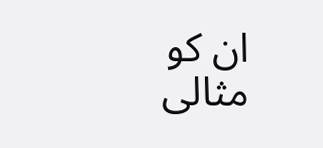ان کو مثالی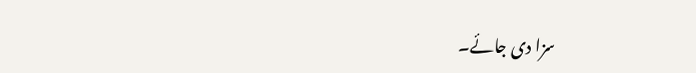سزا دی جائے۔